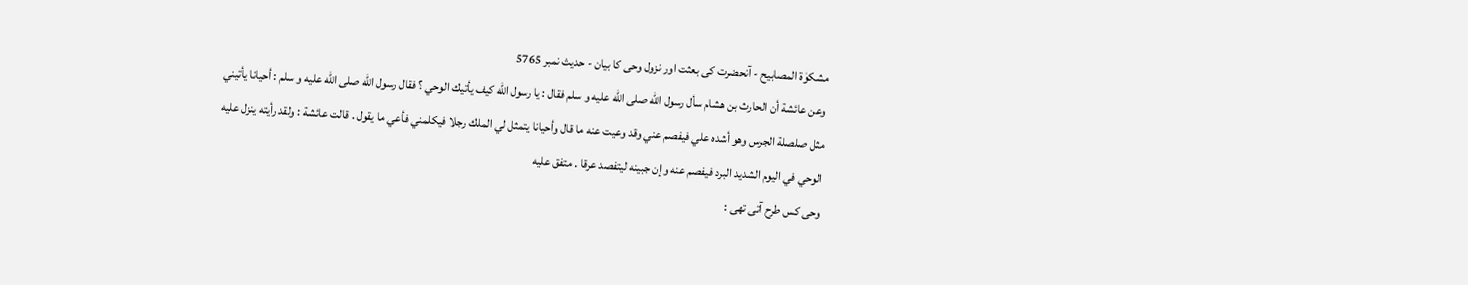مشکوٰۃ المصابیح - آنحضرت کی بعثت اور نزول وحی کا بیان - حدیث نمبر 5765
وعن عائشة أن الحارث بن هشام سأل رسول الله صلى الله عليه و سلم فقال : يا رسول الله كيف يأتيك الوحي ؟ فقال رسول الله صلى الله عليه و سلم : أحيانا يأتيني مثل صلصلة الجرس وهو أشده علي فيفصم عني وقد وعيت عنه ما قال وأحيانا يتمثل لي الملك رجلا فيكلمني فأعي ما يقول . قالت عائشة : ولقد رأيته ينزل عليه الوحي في اليوم الشديد البرد فيفصم عنه وإن جبينه ليتفصد عرقا . متفق عليه
وحی کس طرح آتی تھی :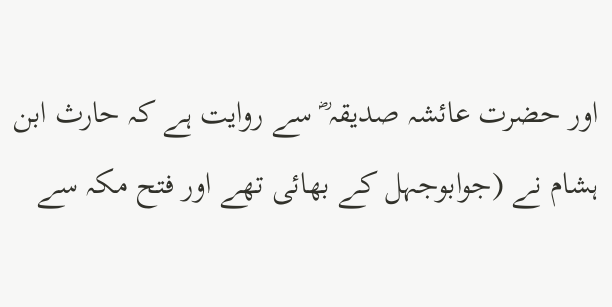اور حضرت عائشہ صدیقہ ؓ سے روایت ہے کہ حارث ابن ہشام نے (جوابوجہل کے بھائی تھے اور فتح مکہ سے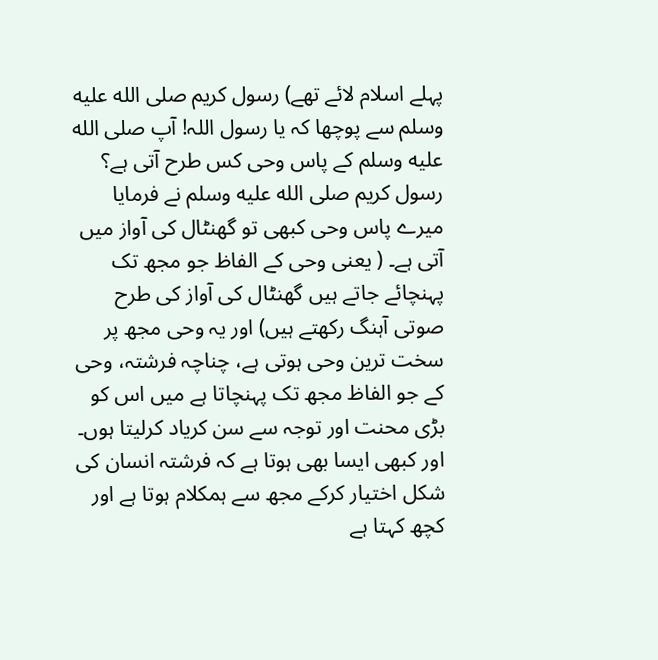پہلے اسلام لائے تھے) رسول کریم صلى الله عليه وسلم سے پوچھا کہ یا رسول اللہ! آپ صلى الله عليه وسلم کے پاس وحی کس طرح آتی ہے؟ رسول کریم صلى الله عليه وسلم نے فرمایا میرے پاس وحی کبھی تو گھنٹال کی آواز میں آتی ہے۔ ( یعنی وحی کے الفاظ جو مجھ تک پہنچائے جاتے ہیں گھنٹال کی آواز کی طرح صوتی آہنگ رکھتے ہیں) اور یہ وحی مجھ پر سخت ترین وحی ہوتی ہے، چناچہ فرشتہ، وحی کے جو الفاظ مجھ تک پہنچاتا ہے میں اس کو بڑی محنت اور توجہ سے سن کریاد کرلیتا ہوں۔ اور کبھی ایسا بھی ہوتا ہے کہ فرشتہ انسان کی شکل اختیار کرکے مجھ سے ہمکلام ہوتا ہے اور کچھ کہتا ہے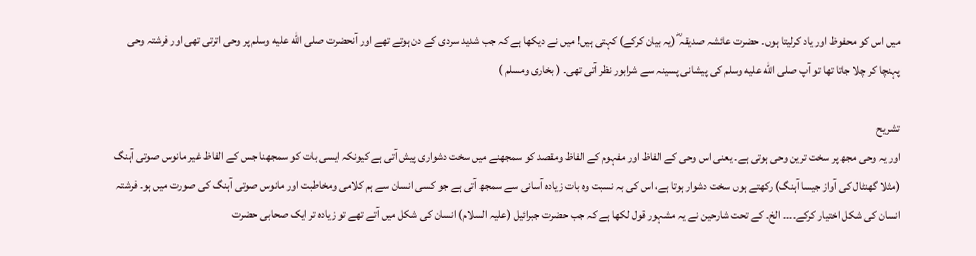میں اس کو محفوظ اور یاد کرلیتا ہوں۔ حضرت عائشہ صدیقہ ؓ (یہ بیان کرکے) کہتی ہیں! میں نے دیکھا ہے کہ جب شدید سردی کے دن ہوتے تھے اور آنحضرت صلى الله عليه وسلم پر وحی اترتی تھی اور فرشتہ وحی پہنچا کر چلا جاتا تھا تو آپ صلى الله عليه وسلم کی پیشانی پسینہ سے شرابور نظر آتی تھی۔ ( بخاری ومسلم )

تشریح
اور یہ وحی مجھ پر سخت ترین وحی ہوتی ہے۔ یعنی اس وحی کے الفاظ اور مفہوم کے الفاظ ومقصد کو سمجھنے میں سخت دشواری پیش آتی ہے کیونکہ ایسی بات کو سمجھنا جس کے الفاظ غیر مانوس صوتی آہنگ (مثلا گھنٹال کی آواز جیسا آہنگ) رکھتے ہوں سخت دشوار ہوتا ہے، اس کی بہ نسبت وہ بات زیادہ آسانی سے سمجھ آتی ہے جو کسی انسان سے ہم کلامی ومخاطبت اور مانوس صوتی آہنگ کی صورت میں ہو۔ فرشتہ انسان کی شکل اختیار کرکے۔۔۔۔ الخ۔ کے تحت شارحین نے یہ مشہور قول لکھا ہے کہ جب حضرت جبرائیل (علیہ السلام) انسان کی شکل میں آتے تھے تو زیادہ تر ایک صحابی حضرت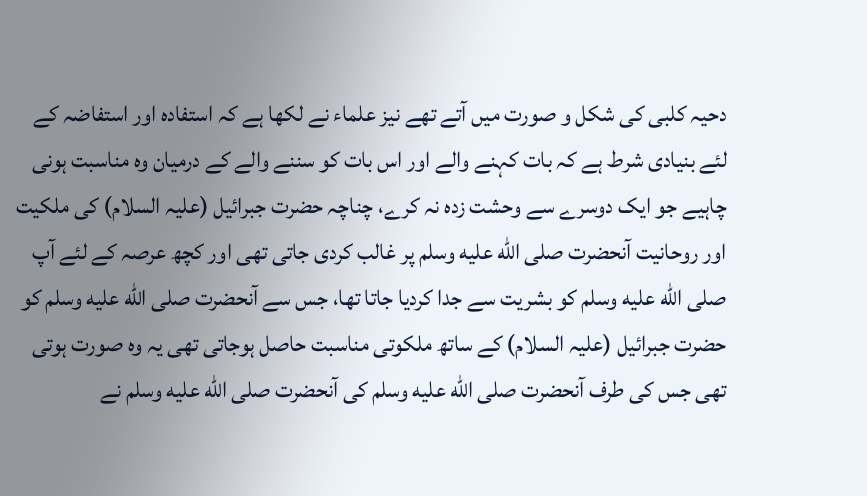دحیہ کلبی کی شکل و صورت میں آتے تھے نیز علماء نے لکھا ہے کہ استفادہ اور استفاضہ کے لئے بنیادی شرط ہے کہ بات کہنے والے اور اس بات کو سننے والے کے درمیان وہ مناسبت ہونی چاہیے جو ایک دوسرے سے وحشت زدہ نہ کرے، چناچہ حضرت جبرائیل (علیہ السلام) کی ملکیت اور روحانیت آنحضرت صلى الله عليه وسلم پر غالب کردی جاتی تھی اور کچھ عرصہ کے لئے آپ صلى الله عليه وسلم کو بشریت سے جدا کردیا جاتا تھا، جس سے آنحضرت صلى الله عليه وسلم کو حضرت جبرائیل (علیہ السلام) کے ساتھ ملکوتی مناسبت حاصل ہوجاتی تھی یہ وہ صورت ہوتی تھی جس کی طرف آنحضرت صلى الله عليه وسلم کی آنحضرت صلى الله عليه وسلم نے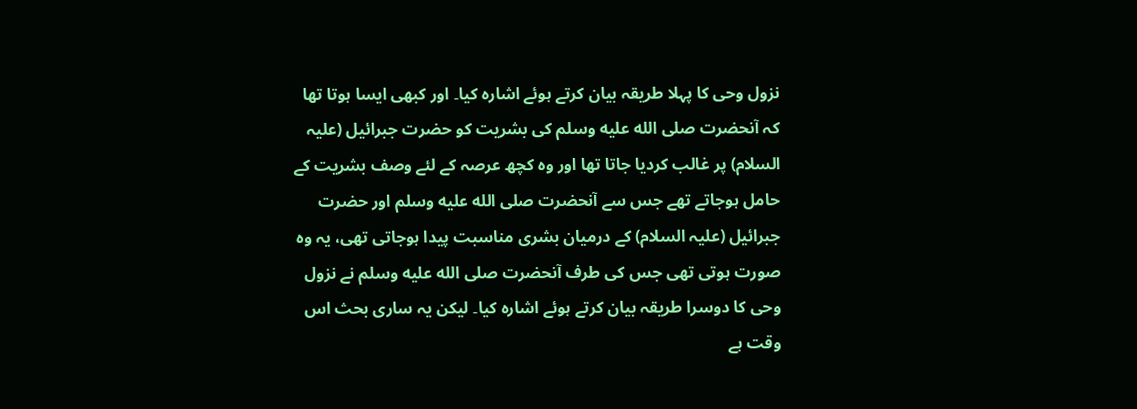نزول وحی کا پہلا طریقہ بیان کرتے ہوئے اشارہ کیا۔ اور کبھی ایسا ہوتا تھا کہ آنحضرت صلى الله عليه وسلم کی بشریت کو حضرت جبرائیل (علیہ السلام) پر غالب کردیا جاتا تھا اور وہ کچھ عرصہ کے لئے وصف بشریت کے حامل ہوجاتے تھے جس سے آنحضرت صلى الله عليه وسلم اور حضرت جبرائیل (علیہ السلام) کے درمیان بشری مناسبت پیدا ہوجاتی تھی، یہ وہ صورت ہوتی تھی جس کی طرف آنحضرت صلى الله عليه وسلم نے نزول وحی کا دوسرا طریقہ بیان کرتے ہوئے اشارہ کیا۔ لیکن یہ ساری بحث اس وقت ہے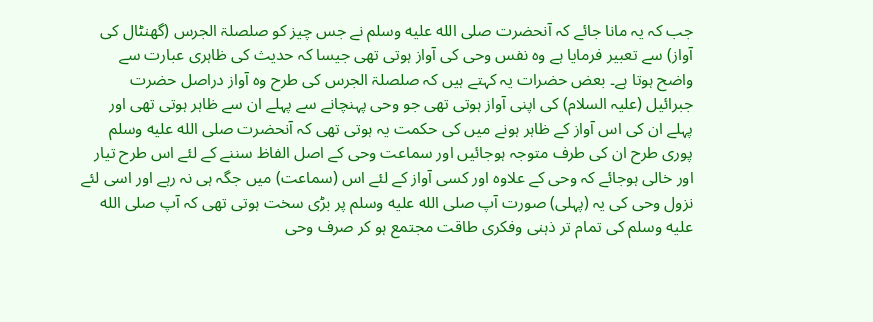جب کہ یہ مانا جائے کہ آنحضرت صلى الله عليه وسلم نے جس چیز کو صلصلۃ الجرس (گھنٹال کی آواز) سے تعبیر فرمایا ہے وہ نفس وحی کی آواز ہوتی تھی جیسا کہ حدیث کی ظاہری عبارت سے واضح ہوتا ہے۔ بعض حضرات یہ کہتے ہیں کہ صلصلۃ الجرس کی طرح وہ آواز دراصل حضرت جبرائیل (علیہ السلام) کی اپنی آواز ہوتی تھی جو وحی پہنچانے سے پہلے ان سے ظاہر ہوتی تھی اور پہلے ان کی اس آواز کے ظاہر ہونے میں کی حکمت یہ ہوتی تھی کہ آنحضرت صلى الله عليه وسلم پوری طرح ان کی طرف متوجہ ہوجائیں اور سماعت وحی کے اصل الفاظ سننے کے لئے اس طرح تیار اور خالی ہوجائے کہ وحی کے علاوہ اور کسی آواز کے لئے اس (سماعت) میں جگہ ہی نہ رہے اور اسی لئے نزول وحی کی یہ (پہلی) صورت آپ صلى الله عليه وسلم پر بڑی سخت ہوتی تھی کہ آپ صلى الله عليه وسلم کی تمام تر ذہنی وفکری طاقت مجتمع ہو کر صرف وحی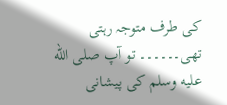کی طرف متوجہ رہتی تھی۔۔۔۔۔۔ تو آپ صلى الله عليه وسلم کی پیشانی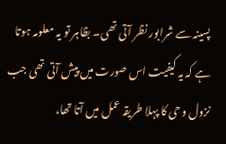پسینہ سے شرابور نظر آتی تھی۔ بظاہر تو یہ معلومہ ہوتا ہے کہ یہ کیفیت اس صورت میں پیش آتی تھی جب نزول وحی کا پہلا طریقہ عمل میں آتا تھا،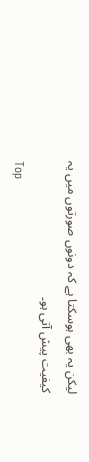لیکن یہ بھی ہوسکتا ہے کہ دونوں صورتوں میں یہ کیفیت پیش آتی ہو۔
Top